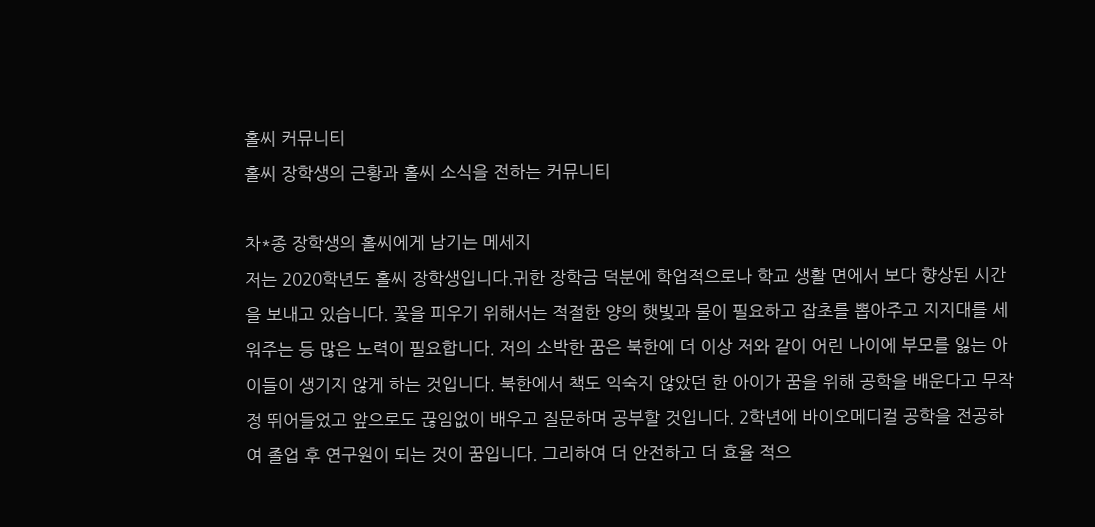홀씨 커뮤니티
홀씨 장학생의 근황과 홀씨 소식을 전하는 커뮤니티

차*종 장학생의 홀씨에게 남기는 메세지
저는 2020학년도 홀씨 장학생입니다.귀한 장학금 덕분에 학업적으로나 학교 생활 면에서 보다 향상된 시간을 보내고 있습니다. 꽃을 피우기 위해서는 적절한 양의 햇빛과 물이 필요하고 잡초를 뽑아주고 지지대를 세워주는 등 많은 노력이 필요합니다. 저의 소박한 꿈은 북한에 더 이상 저와 같이 어린 나이에 부모를 잃는 아이들이 생기지 않게 하는 것입니다. 북한에서 책도 익숙지 않았던 한 아이가 꿈을 위해 공학을 배운다고 무작정 뛰어들었고 앞으로도 끊임없이 배우고 질문하며 공부할 것입니다. 2학년에 바이오메디컬 공학을 전공하여 졸업 후 연구원이 되는 것이 꿈입니다. 그리하여 더 안전하고 더 효율 적으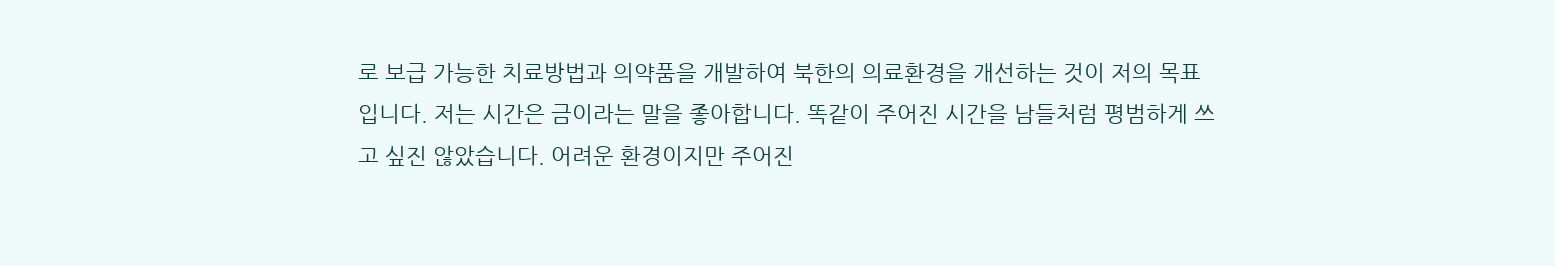로 보급 가능한 치료방법과 의약품을 개발하여 북한의 의료환경을 개선하는 것이 저의 목표입니다. 저는 시간은 금이라는 말을 좋아합니다. 똑같이 주어진 시간을 남들처럼 평범하게 쓰고 싶진 않았습니다. 어려운 환경이지만 주어진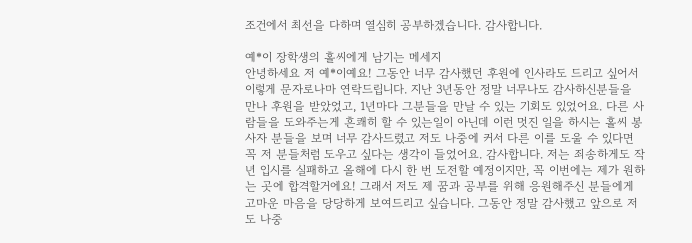조건에서 최선을 다하며 열심히 공부하겠습니다. 감사합니다.

예*이 장학생의 홀씨에게 남기는 메세지
안녕하세요 저 예*이예요! 그동안 너무 감사했던 후원에 인사라도 드리고 싶어서 이렇게 문자로나마 연락드립니다. 지난 3년동안 정말 너무나도 감사하신분들을 만나 후원을 받았었고, 1년마다 그분들을 만날 수 있는 기회도 있었어요. 다른 사람들을 도와주는게 흔쾌히 할 수 있는일이 아닌데 이런 멋진 일을 하시는 홀씨 봉사자 분들을 보며 너무 감사드렸고 저도 나중에 커서 다른 이를 도울 수 있다면 꼭 저 분들처럼 도우고 싶다는 생각이 들었어요. 감사합니다. 저는 죄송하게도 작년 입시를 실패하고 올해에 다시 한 번 도전할 예정이지만, 꼭 이번에는 제가 원하는 곳에 합격할거에요! 그래서 저도 제 꿈과 공부를 위해 응원해주신 분들에게 고마운 마음을 당당하게 보여드리고 싶습니다. 그동안 정말 감사했고 앞으로 저도 나중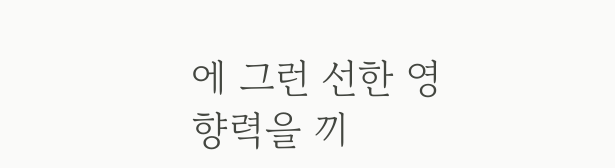에 그런 선한 영향력을 끼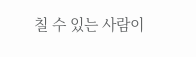칠 수 있는 사람이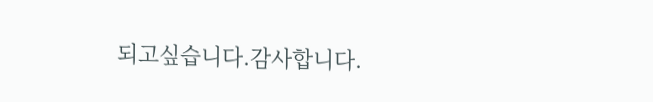되고싶습니다.감사합니다.